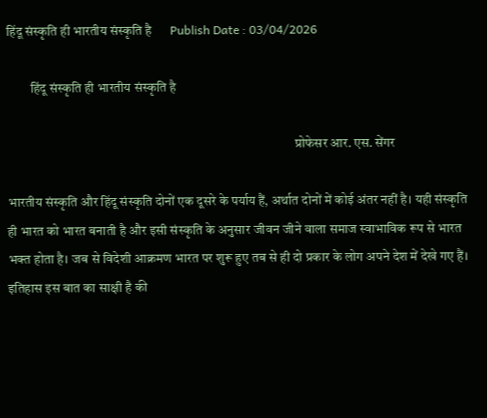हिंदू संस्कृति ही भारतीय संस्कृति है      Publish Date : 03/04/2026

         हिंदू संस्कृति ही भारतीय संस्कृति है

                                                                                                             प्रोफेसर आर. एस. सेंगर

भारतीय संस्कृति और हिंदू संस्कृति दोनों एक दूसरे के पर्याय हैं, अर्थात दोनों में कोई अंतर नहीं है। यही संस्कृति ही भारत को भारत बनाती है और इसी संस्कृति के अनुसार जीवन जीने वाला समाज स्वाभाविक रूप से भारत भक्त होता है। जब से विदेशी आक्रमण भारत पर शुरू हुए तब से ही दो प्रकार के लोग अपने देश में देखे गए हैं। इतिहास इस बात का साक्षी है की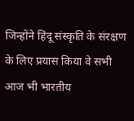जिन्होंने हिंदू संस्कृति के संरक्षण के लिए प्रयास किया वे सभी आज भी भारतीय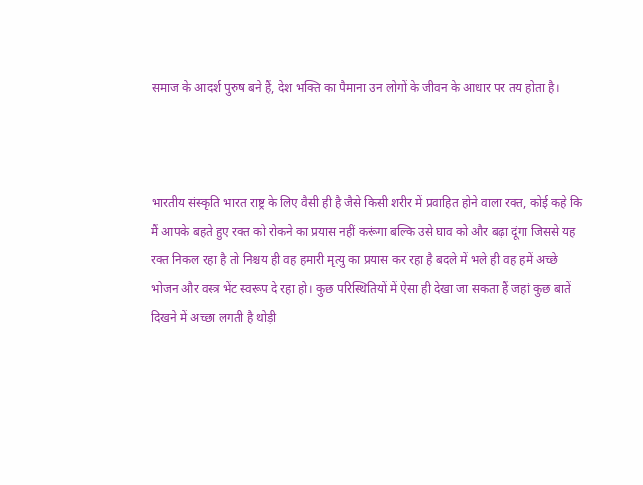समाज के आदर्श पुरुष बने हैं, देश भक्ति का पैमाना उन लोगों के जीवन के आधार पर तय होता है।



भारतीय संस्कृति भारत राष्ट्र के लिए वैसी ही है जैसे किसी शरीर में प्रवाहित होने वाला रक्त, कोई कहे कि मैं आपके बहते हुए रक्त को रोकने का प्रयास नहीं करूंगा बल्कि उसे घाव को और बढ़ा दूंगा जिससे यह रक्त निकल रहा है तो निश्चय ही वह हमारी मृत्यु का प्रयास कर रहा है बदले में भले ही वह हमें अच्छे भोजन और वस्त्र भेंट स्वरूप दे रहा हो। कुछ परिस्थितियों में ऐसा ही देखा जा सकता हैं जहां कुछ बातें दिखने में अच्छा लगती है थोड़ी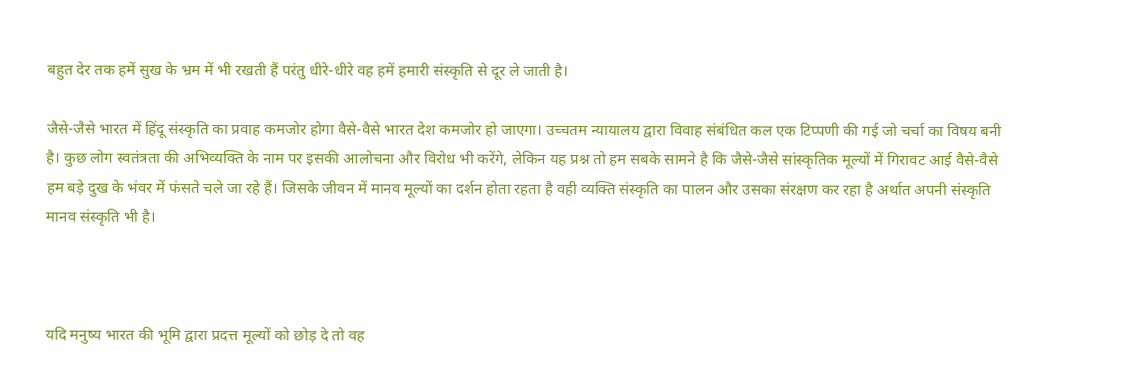बहुत देर तक हमें सुख के भ्रम में भी रखती हैं परंतु धीरे-धीरे वह हमें हमारी संस्कृति से दूर ले जाती है।

जैसे-जैसे भारत में हिंदू संस्कृति का प्रवाह कमजोर होगा वैसे-वैसे भारत देश कमजोर हो जाएगा। उच्चतम न्यायालय द्वारा विवाह संबंधित कल एक टिप्पणी की गई जो चर्चा का विषय बनी है। कुछ लोग स्वतंत्रता की अभिव्यक्ति के नाम पर इसकी आलोचना और विरोध भी करेंगे, लेकिन यह प्रश्न तो हम सबके सामने है कि जैसे-जैसे सांस्कृतिक मूल्यों में गिरावट आई वैसे-वैसे हम बड़े दुख के भंवर में फंसते चले जा रहे हैं। जिसके जीवन में मानव मूल्यों का दर्शन होता रहता है वही व्यक्ति संस्कृति का पालन और उसका संरक्षण कर रहा है अर्थात अपनी संस्कृति मानव संस्कृति भी है।



यदि मनुष्य भारत की भूमि द्वारा प्रदत्त मूल्यों को छोड़ दे तो वह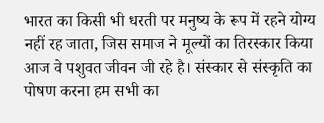भारत का किसी भी धरती पर मनुष्य के रूप में रहने योग्य नहीं रह जाता, जिस समाज ने मूल्यों का तिरस्कार किया आज वे पशुवत जीवन जी रहे है। संस्कार से संस्कृति का पोषण करना हम सभी का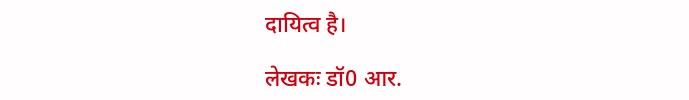दायित्व है।

लेखकः डॉ0 आर.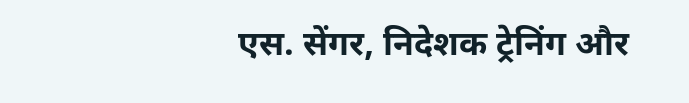एस. सेंगर, निदेशक ट्रेनिंग और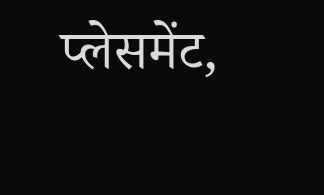प्लेसमेंट,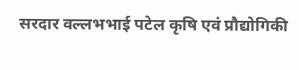सरदार वल्लभभाई पटेल कृषि एवं प्रौद्योगिकी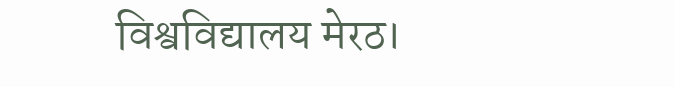विश्वविद्यालय मेरठ।